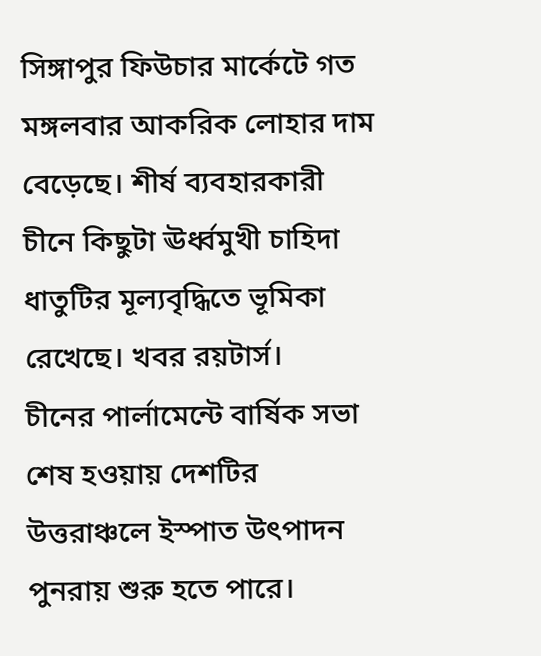সিঙ্গাপুর ফিউচার মার্কেটে গত মঙ্গলবার আকরিক লোহার দাম বেড়েছে। শীর্ষ ব্যবহারকারী চীনে কিছুটা ঊর্ধ্বমুখী চাহিদা ধাতুটির মূল্যবৃদ্ধিতে ভূমিকা রেখেছে। খবর রয়টার্স।
চীনের পার্লামেন্টে বার্ষিক সভা শেষ হওয়ায় দেশটির উত্তরাঞ্চলে ইস্পাত উৎপাদন পুনরায় শুরু হতে পারে।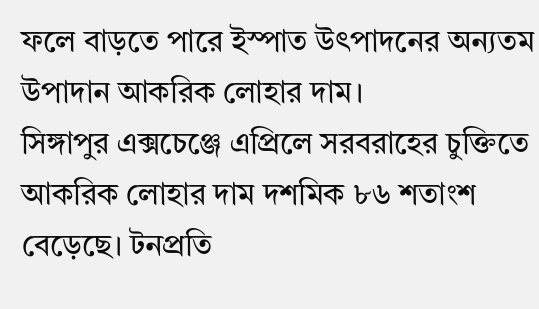ফলে বাড়তে পারে ইস্পাত উৎপাদনের অন্যতম উপাদান আকরিক লোহার দাম।
সিঙ্গাপুর এক্সচেঞ্জে এপ্রিলে সরবরাহের চুক্তিতে আকরিক লোহার দাম দশমিক ৮৬ শতাংশ বেড়েছে। টনপ্রতি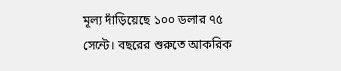মূল্য দাঁড়িয়েছে ১০০ ডলার ৭৫ সেন্টে। বছরের শুরুতে আকরিক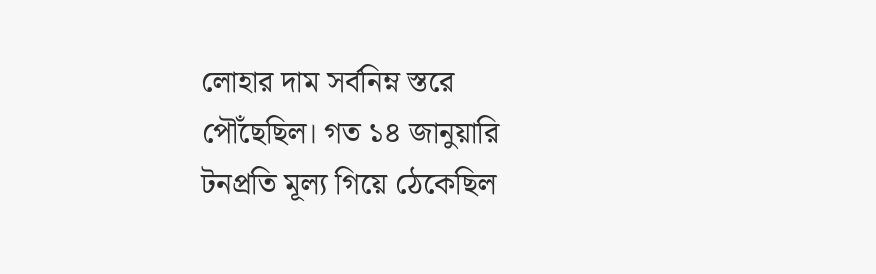লোহার দাম সর্বনিম্ন স্তরে পৌঁছেছিল। গত ১৪ জানুয়ারি টনপ্রতি মূল্য গিয়ে ঠেকেছিল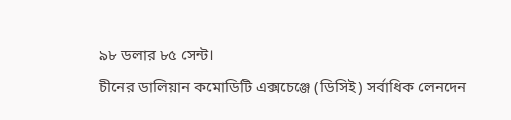৯৮ ডলার ৮৫ সেন্ট।
চীনের ডালিয়ান কমোডিটি এক্সচেঞ্জে (ডিসিই) সর্বাধিক লেনদেন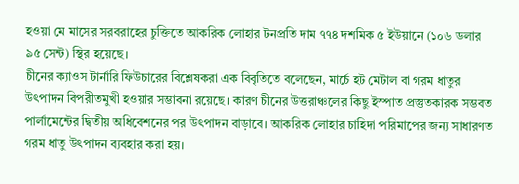হওয়া মে মাসের সরবরাহের চুক্তিতে আকরিক লোহার টনপ্রতি দাম ৭৭৪ দশমিক ৫ ইউয়ানে (১০৬ ডলার ৯৫ সেন্ট) স্থির হয়েছে।
চীনের ক্যাওস টার্নারি ফিউচারের বিশ্লেষকরা এক বিবৃতিতে বলেছেন, মার্চে হট মেটাল বা গরম ধাতুর উৎপাদন বিপরীতমুখী হওয়ার সম্ভাবনা রয়েছে। কারণ চীনের উত্তরাঞ্চলের কিছু ইস্পাত প্রস্তুতকারক সম্ভবত পার্লামেন্টের দ্বিতীয় অধিবেশনের পর উৎপাদন বাড়াবে। আকরিক লোহার চাহিদা পরিমাপের জন্য সাধারণত গরম ধাতু উৎপাদন ব্যবহার করা হয়।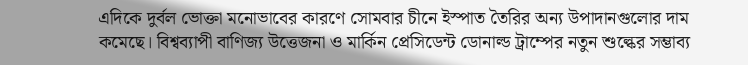এদিকে দুর্বল ভোক্তা মনোভাবের কারণে সোমবার চীনে ইস্পাত তৈরির অন্য উপাদানগুলোর দাম কমেছে। বিশ্বব্যাপী বাণিজ্য উত্তেজনা ও মার্কিন প্রেসিডেন্ট ডোনাল্ড ট্রাম্পের নতুন শুল্কের সম্ভাব্য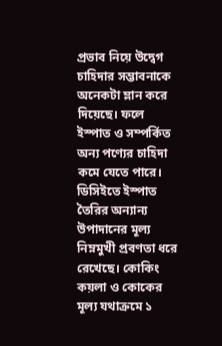প্রভাব নিয়ে উদ্বেগ চাহিদার সম্ভাবনাকে অনেকটা ম্লান করে দিয়েছে। ফলে ইস্পাত ও সম্পর্কিত অন্য পণ্যের চাহিদা কমে যেতে পারে।
ডিসিইতে ইস্পাত তৈরির অন্যান্য উপাদানের মূল্য নিম্নমুখী প্রবণতা ধরে রেখেছে। কোকিং কয়লা ও কোকের মূল্য যথাক্রমে ১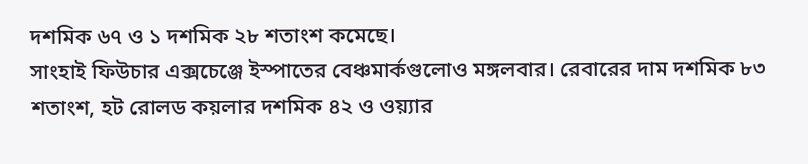দশমিক ৬৭ ও ১ দশমিক ২৮ শতাংশ কমেছে।
সাংহাই ফিউচার এক্সচেঞ্জে ইস্পাতের বেঞ্চমার্কগুলোও মঙ্গলবার। রেবারের দাম দশমিক ৮৩ শতাংশ, হট রোলড কয়লার দশমিক ৪২ ও ওয়্যার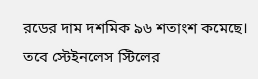রডের দাম দশমিক ৯৬ শতাংশ কমেছে। তবে স্টেইনলেস স্টিলের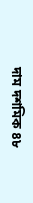দাম দশমিক ৪৮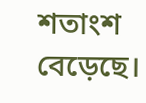শতাংশ বেড়েছে।